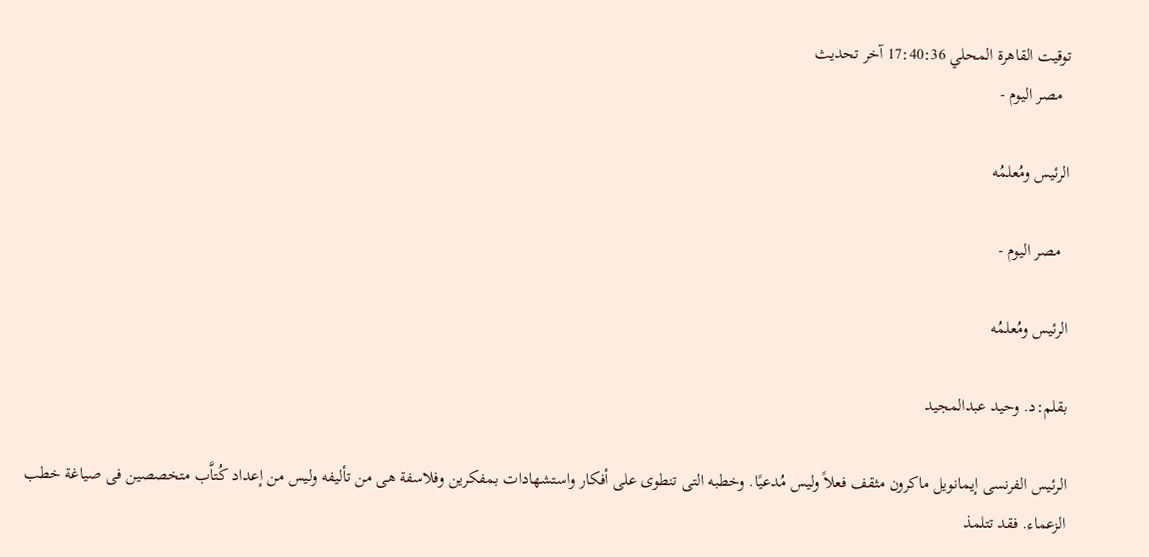توقيت القاهرة المحلي 17:40:36 آخر تحديث
  مصر اليوم -

الرئيس ومُعلمُه

  مصر اليوم -

الرئيس ومُعلمُه

بقلم:د. وحيد عبدالمجيد

الرئيس الفرنسى إيمانويل ماكرون مثقف فعلاً وليس مُدعيًا. وخطبه التى تنطوى على أفكار واستشهادات بمفكرين وفلاسفة هى من تأليفه وليس من إعداد كُتاَّب متخصصين فى صياغة خطب الزعماء. فقد تتلمذ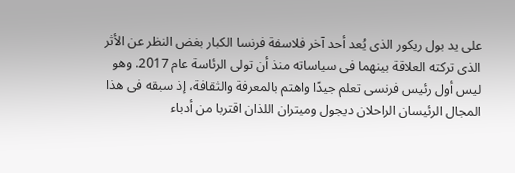على يد بول ريكور الذى يُعد أحد آخر فلاسفة فرنسا الكبار بغض النظر عن الأثر الذى تركته العلاقة بينهما فى سياساته منذ أن تولى الرئاسة عام 2017. وهو ليس أول رئيس فرنسى تعلم جيدًا واهتم بالمعرفة والثقافة، إذ سبقه فى هذا المجال الرئيسان الراحلان ديجول وميتران اللذان اقتربا من أدباء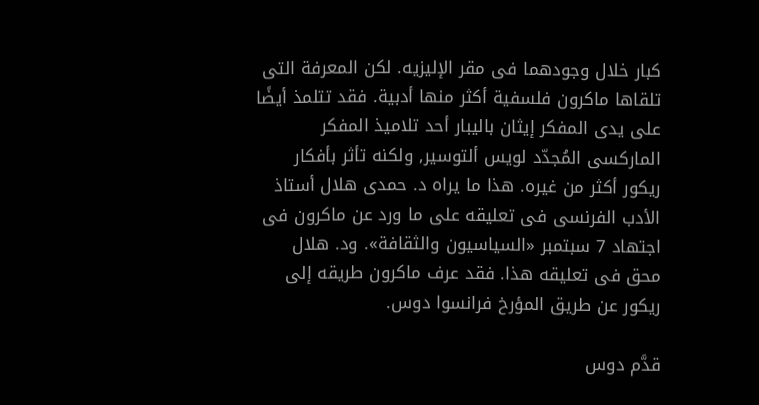كبار خلال وجودهما فى مقر الإليزيه. لكن المعرفة التى تلقاها ماكرون فلسفية أكثر منها أدبية. فقد تتلمذ أيضًا على يدى المفكر إيثان باليبار أحد تلاميذ المفكر الماركسى المُجدّد لويس ألتوسير, ولكنه تأثر بأفكار ريكور أكثر من غيره. هذا ما يراه د. حمدى هلال أستاذ الأدب الفرنسى فى تعليقه على ما ورد عن ماكرون فى اجتهاد 7 سبتمبر «السياسيون والثقافة». ود. هلال محق فى تعليقه هذا. فقد عرف ماكرون طريقه إلى ريكور عن طريق المؤرخ فرانسوا دوس.

قدَّم دوس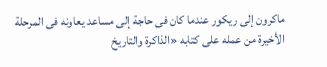ماكرون إلى ريكور عندما كان فى حاجة إلى مساعد يعاونه فى المرحلة الأخيرة من عمله على كتابه «الذاكرة والتاريخ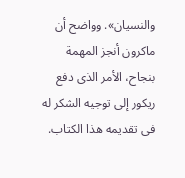والنسيان». وواضح أن ماكرون أنجز المهمة بنجاح، الأمر الذى دفع ريكور إلى توجيه الشكر له فى تقديمه هذا الكتاب.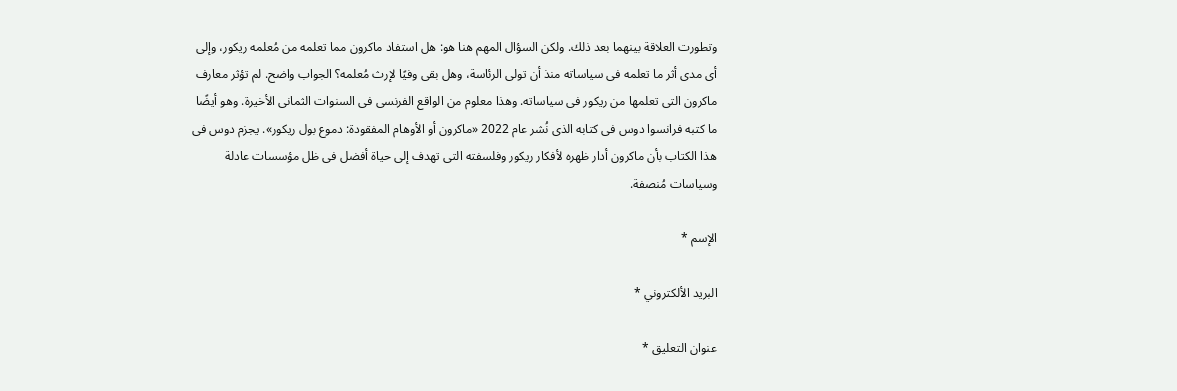وتطورت العلاقة بينهما بعد ذلك. ولكن السؤال المهم هنا هو: هل استفاد ماكرون مما تعلمه من مُعلمه ريكور، وإلى أى مدى أثر ما تعلمه فى سياساته منذ أن تولى الرئاسة، وهل بقى وفيًا لإرث مُعلمه؟ الجواب واضح. لم تؤثر معارف ماكرون التى تعلمها من ريكور فى سياساته. وهذا معلوم من الواقع الفرنسى فى السنوات الثمانى الأخيرة. وهو أيضًا ما كتبه فرانسوا دوس فى كتابه الذى نُشر عام 2022 «ماكرون أو الأوهام المفقودة: دموع بول ريكور». يجزم دوس فى هذا الكتاب بأن ماكرون أدار ظهره لأفكار ريكور وفلسفته التى تهدف إلى حياة أفضل فى ظل مؤسسات عادلة وسياسات مُنصفة.

الإسم *

البريد الألكتروني *

عنوان التعليق *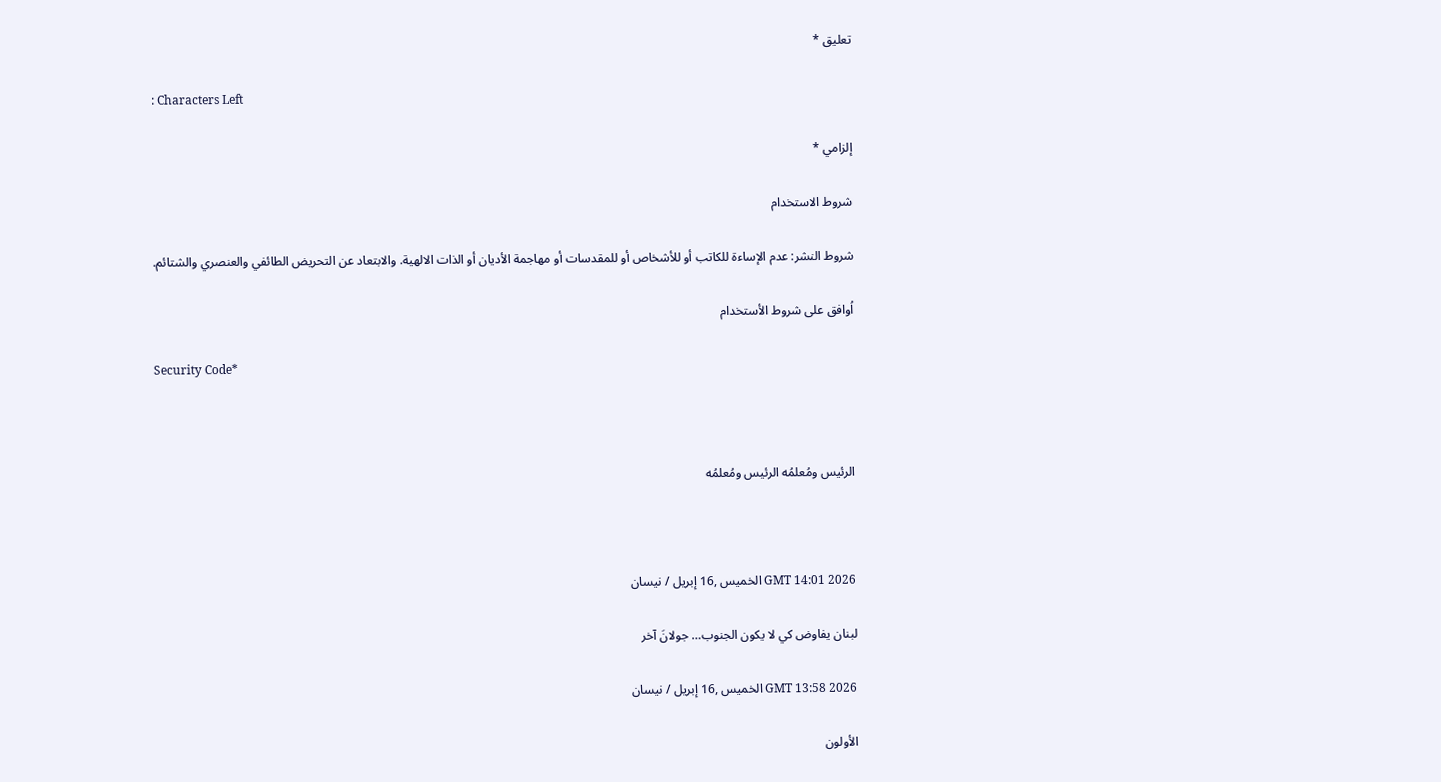تعليق *

: Characters Left

إلزامي *

شروط الاستخدام

شروط النشر: عدم الإساءة للكاتب أو للأشخاص أو للمقدسات أو مهاجمة الأديان أو الذات الالهية. والابتعاد عن التحريض الطائفي والعنصري والشتائم.

اُوافق على شروط الأستخدام

Security Code*



الرئيس ومُعلمُه الرئيس ومُعلمُه



GMT 14:01 2026 الخميس ,16 إبريل / نيسان

لبنان يفاوض كي لا يكون الجنوب… جولانَ آخر

GMT 13:58 2026 الخميس ,16 إبريل / نيسان

الأولون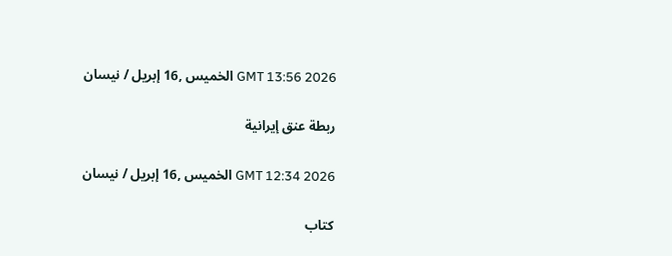GMT 13:56 2026 الخميس ,16 إبريل / نيسان

ربطة عنق إيرانية

GMT 12:34 2026 الخميس ,16 إبريل / نيسان

كتاب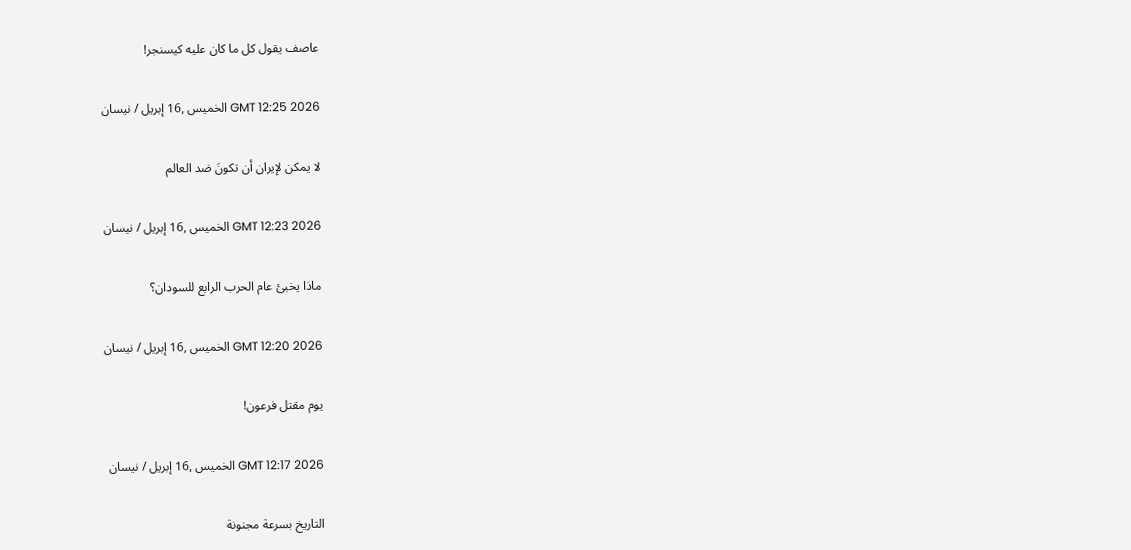عاصف يقول كل ما كان عليه كيسنجر!

GMT 12:25 2026 الخميس ,16 إبريل / نيسان

لا يمكن لإيران أن تكونَ ضد العالم

GMT 12:23 2026 الخميس ,16 إبريل / نيسان

ماذا يخبئ عام الحرب الرابع للسودان؟

GMT 12:20 2026 الخميس ,16 إبريل / نيسان

يوم مقتل فرعون!

GMT 12:17 2026 الخميس ,16 إبريل / نيسان

التاريخ بسرعة مجنونة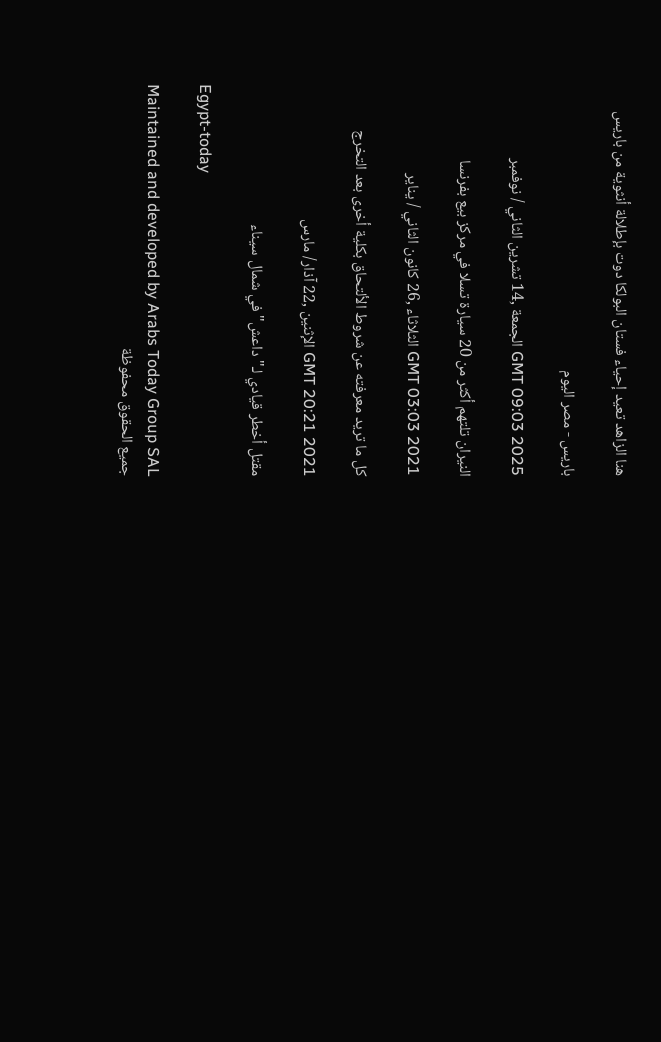هنا الزاهد تعيد إحياء فستان البولكا دوت بإطلالة أنثوية من باريس

باريس - مصر اليوم

GMT 09:03 2025 الجمعة ,14 تشرين الثاني / نوفمبر

النيران تلتهم أكثر من 20 سيارة تسلا في مركز بيع بفرنسا

GMT 03:03 2021 الثلاثاء ,26 كانون الثاني / يناير

كل ما تريد معرفته عن شروط الألتحاق بكلية أخرى بعد التخرج

GMT 20:21 2021 الإثنين ,22 آذار/ مارس

مقتل أخطر قيادي لـ"داعش" في شمال سيناء

Egypt-today

Maintained and developed by Arabs Today Group SAL
جميع الحقوق محفوظة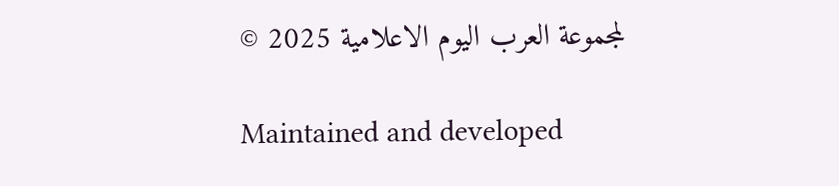لمجموعة العرب اليوم الاعلامية 2025 ©

Maintained and developed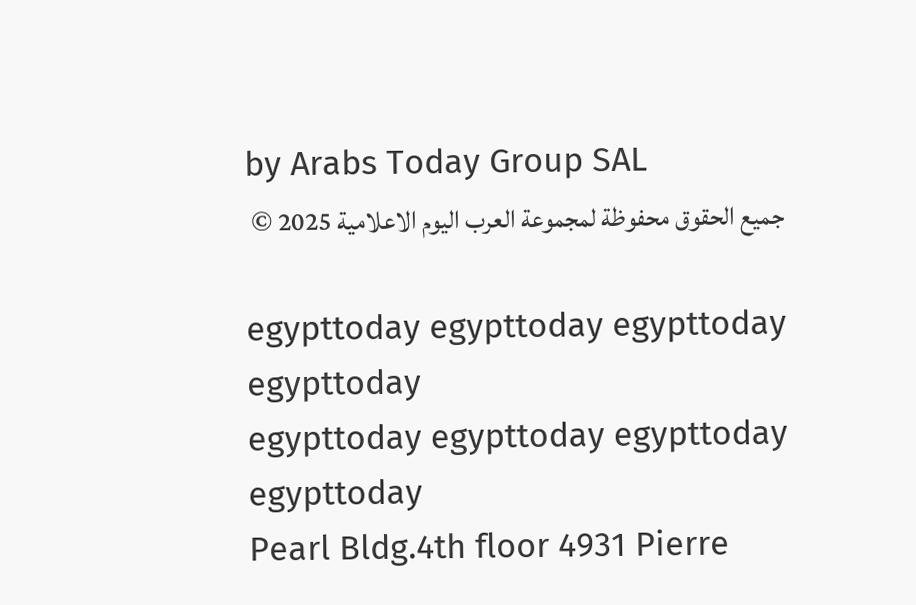by Arabs Today Group SAL
جميع الحقوق محفوظة لمجموعة العرب اليوم الاعلامية 2025 ©

egypttoday egypttoday egypttoday egypttoday
egypttoday egypttoday egypttoday
egypttoday
Pearl Bldg.4th floor 4931 Pierre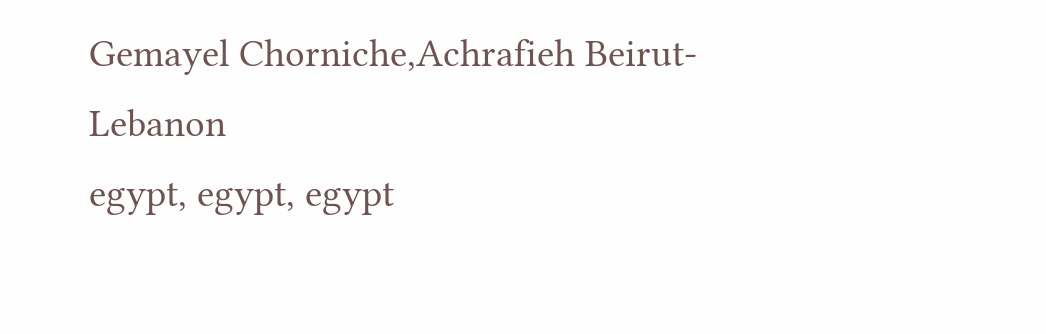Gemayel Chorniche,Achrafieh Beirut- Lebanon
egypt, egypt, egypt